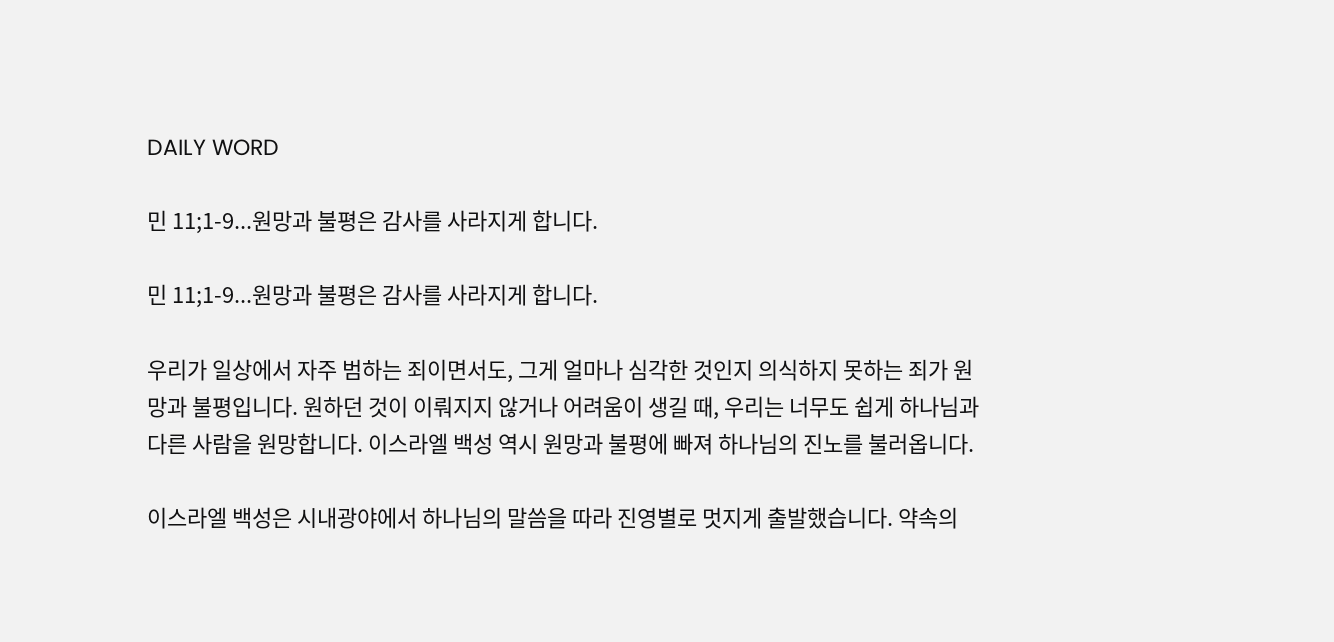DAILY WORD

민 11;1-9...원망과 불평은 감사를 사라지게 합니다.

민 11;1-9...원망과 불평은 감사를 사라지게 합니다.

우리가 일상에서 자주 범하는 죄이면서도, 그게 얼마나 심각한 것인지 의식하지 못하는 죄가 원망과 불평입니다. 원하던 것이 이뤄지지 않거나 어려움이 생길 때, 우리는 너무도 쉽게 하나님과 다른 사람을 원망합니다. 이스라엘 백성 역시 원망과 불평에 빠져 하나님의 진노를 불러옵니다.

이스라엘 백성은 시내광야에서 하나님의 말씀을 따라 진영별로 멋지게 출발했습니다. 약속의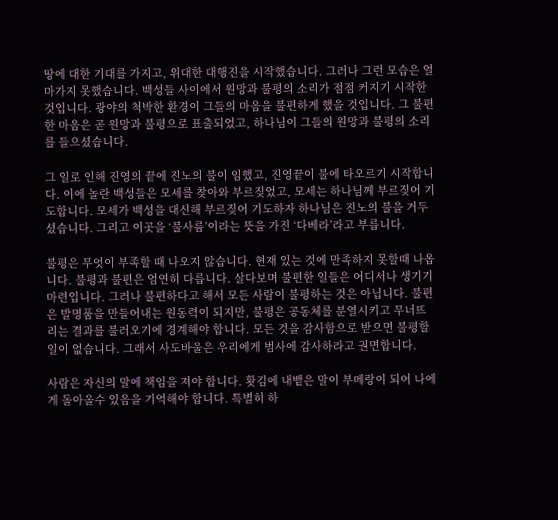땅에 대한 기대를 가지고, 위대한 대행진을 시작했습니다. 그러나 그런 모습은 얼마가지 못했습니다. 백성들 사이에서 원망과 불평의 소리가 점점 커지기 시작한 것입니다. 광야의 척박한 환경이 그들의 마음을 불편하게 했을 것입니다. 그 불편한 마음은 곧 원망과 불평으로 표출되었고, 하나님이 그들의 원망과 불평의 소리를 들으셨습니다.

그 일로 인해 진영의 끝에 진노의 불이 임했고, 진영끝이 불에 타오르기 시작합니다. 이에 놀란 백성들은 모세를 찾아와 부르짖었고, 모세는 하나님께 부르짖어 기도합니다. 모세가 백성을 대신해 부르짖어 기도하자 하나님은 진노의 불을 거두셨습니다. 그리고 이곳을 ‘불사름’이라는 뜻을 가진 ‘다베라’라고 부릅니다.

불평은 무엇이 부족할 때 나오지 않습니다. 현재 있는 것에 만족하지 못할때 나옵니다. 불평과 불편은 엄연히 다릅니다. 살다보며 불편한 일들은 어디서나 생기기 마련입니다. 그러나 불편하다고 해서 모든 사람이 불평하는 것은 아닙니다. 불편은 발명품을 만들어내는 원동력이 되지만, 불평은 공동체를 분열시키고 무너뜨리는 결과를 불러오기에 경계해야 합니다. 모든 것을 감사함으로 받으면 불평할 일이 없습니다. 그래서 사도바울은 우리에게 범사에 감사하라고 권면합니다.

사람은 자신의 말에 책임을 져야 합니다. 홧김에 내뱉은 말이 부메랑이 되어 나에게 돌아올수 있음을 기억해야 합니다. 특별히 하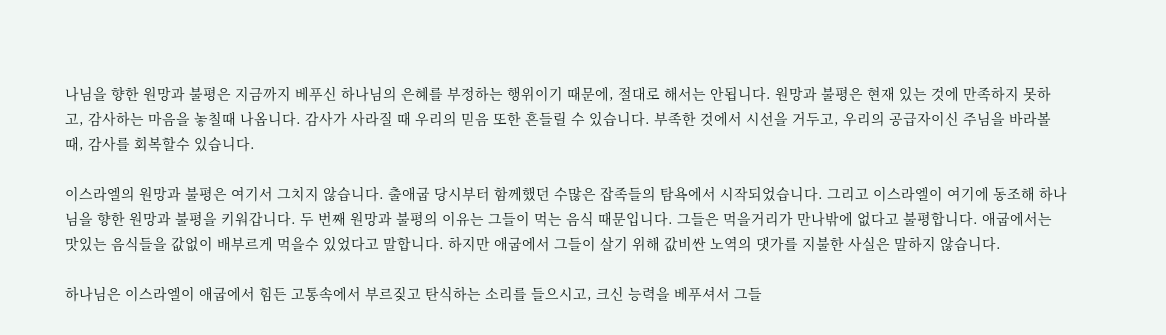나님을 향한 원망과 불평은 지금까지 베푸신 하나님의 은혜를 부정하는 행위이기 때문에, 절대로 해서는 안됩니다. 원망과 불평은 현재 있는 것에 만족하지 못하고, 감사하는 마음을 놓칠때 나옵니다. 감사가 사라질 때 우리의 믿음 또한 흔들릴 수 있습니다. 부족한 것에서 시선을 거두고, 우리의 공급자이신 주님을 바라볼 때, 감사를 회복할수 있습니다.

이스라엘의 원망과 불평은 여기서 그치지 않습니다. 출애굽 당시부터 함께했던 수많은 잡족들의 탐욕에서 시작되었습니다. 그리고 이스라엘이 여기에 동조해 하나님을 향한 원망과 불평을 키워갑니다. 두 번째 원망과 불평의 이유는 그들이 먹는 음식 때문입니다. 그들은 먹을거리가 만나밖에 없다고 불평합니다. 애굽에서는 맛있는 음식들을 값없이 배부르게 먹을수 있었다고 말합니다. 하지만 애굽에서 그들이 살기 위해 값비싼 노역의 댓가를 지불한 사실은 말하지 않습니다.

하나님은 이스라엘이 애굽에서 힘든 고통속에서 부르짖고 탄식하는 소리를 들으시고, 크신 능력을 베푸셔서 그들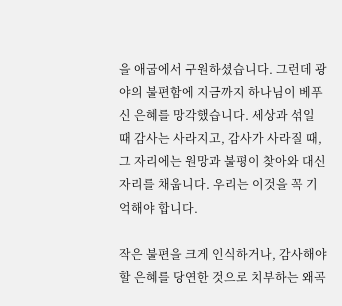을 애굽에서 구원하셨습니다. 그런데 광야의 불편함에 지금까지 하나님이 베푸신 은혜를 망각했습니다. 세상과 섞일 때 감사는 사라지고, 감사가 사라질 때, 그 자리에는 원망과 불평이 찾아와 대신 자리를 채웁니다. 우리는 이것을 꼭 기억해야 합니다.

작은 불편을 크게 인식하거나, 감사해야 할 은혜를 당연한 것으로 치부하는 왜곡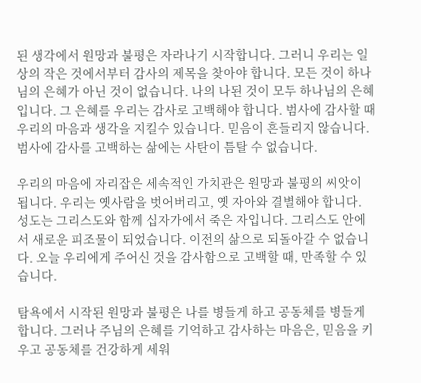된 생각에서 원망과 불평은 자라나기 시작합니다. 그러니 우리는 일상의 작은 것에서부터 감사의 제목을 찾아야 합니다. 모든 것이 하나님의 은혜가 아닌 것이 없습니다. 나의 나된 것이 모두 하나님의 은혜입니다. 그 은혜를 우리는 감사로 고백해야 합니다. 범사에 감사할 때 우리의 마음과 생각을 지킬수 있습니다. 믿음이 흔들리지 않습니다. 범사에 감사를 고백하는 삶에는 사탄이 틈탈 수 없습니다.

우리의 마음에 자리잡은 세속적인 가치관은 원망과 불평의 씨앗이 됩니다. 우리는 옛사람을 벗어버리고, 옛 자아와 결별해야 합니다. 성도는 그리스도와 함께 십자가에서 죽은 자입니다. 그리스도 안에서 새로운 피조물이 되었습니다. 이전의 삶으로 되돌아갈 수 없습니다. 오늘 우리에게 주어신 것을 감사함으로 고백할 때, 만족할 수 있습니다.

탐욕에서 시작된 원망과 불평은 나를 병들게 하고 공동체를 병들게 합니다. 그러나 주님의 은혜를 기억하고 감사하는 마음은, 믿음을 키우고 공동체를 건강하게 세워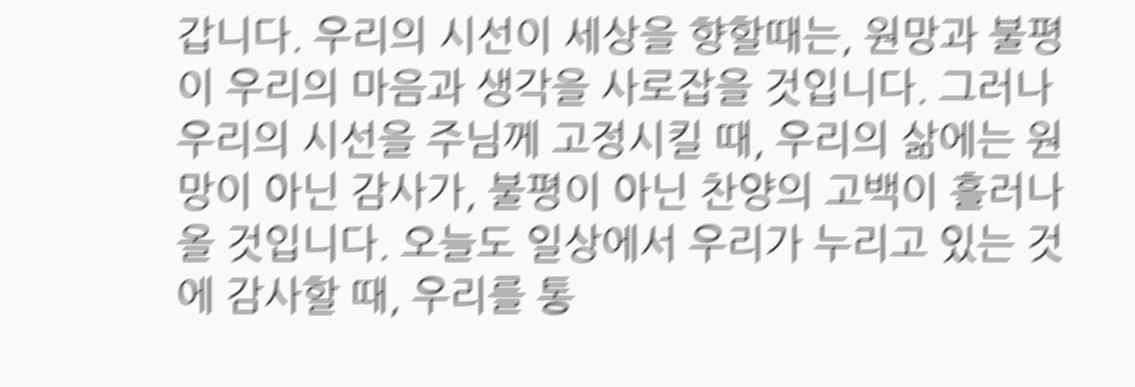갑니다. 우리의 시선이 세상을 향할때는, 원망과 불평이 우리의 마음과 생각을 사로잡을 것입니다. 그러나 우리의 시선을 주님께 고정시킬 때, 우리의 삶에는 원망이 아닌 감사가, 불평이 아닌 찬양의 고백이 흘러나올 것입니다. 오늘도 일상에서 우리가 누리고 있는 것에 감사할 때, 우리를 통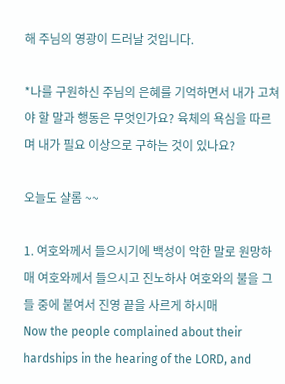해 주님의 영광이 드러날 것입니다.

*나를 구원하신 주님의 은혜를 기억하면서 내가 고쳐야 할 말과 행동은 무엇인가요? 육체의 욕심을 따르며 내가 필요 이상으로 구하는 것이 있나요?

오늘도 샬롬 ~~

1. 여호와께서 들으시기에 백성이 악한 말로 원망하매 여호와께서 들으시고 진노하사 여호와의 불을 그들 중에 붙여서 진영 끝을 사르게 하시매
Now the people complained about their hardships in the hearing of the LORD, and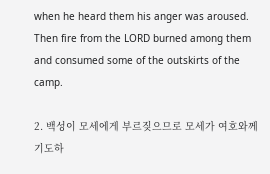when he heard them his anger was aroused. Then fire from the LORD burned among them and consumed some of the outskirts of the camp.

2. 백성이 모세에게 부르짖으므로 모세가 여호와께 기도하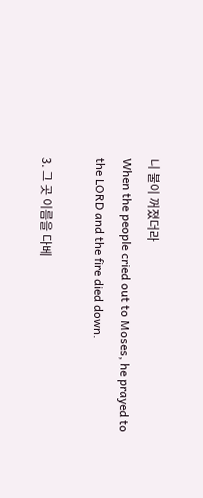니 불이 꺼졌더라
When the people cried out to Moses, he prayed to the LORD and the fire died down.

3. 그 곳 이름을 다베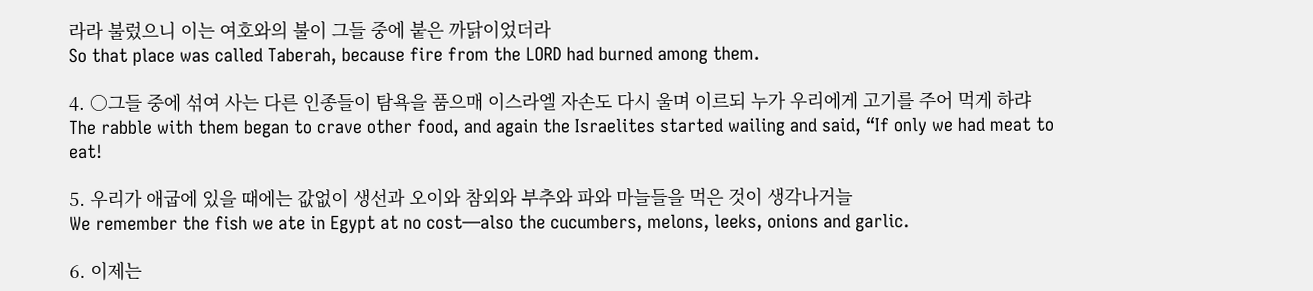라라 불렀으니 이는 여호와의 불이 그들 중에 붙은 까닭이었더라
So that place was called Taberah, because fire from the LORD had burned among them.

4. ○그들 중에 섞여 사는 다른 인종들이 탐욕을 품으매 이스라엘 자손도 다시 울며 이르되 누가 우리에게 고기를 주어 먹게 하랴
The rabble with them began to crave other food, and again the Israelites started wailing and said, “If only we had meat to eat!

5. 우리가 애굽에 있을 때에는 값없이 생선과 오이와 참외와 부추와 파와 마늘들을 먹은 것이 생각나거늘
We remember the fish we ate in Egypt at no cost—also the cucumbers, melons, leeks, onions and garlic.

6. 이제는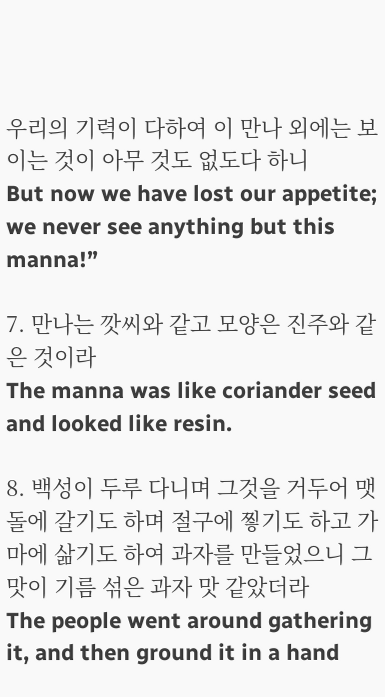우리의 기력이 다하여 이 만나 외에는 보이는 것이 아무 것도 없도다 하니
But now we have lost our appetite; we never see anything but this manna!”

7. 만나는 깟씨와 같고 모양은 진주와 같은 것이라
The manna was like coriander seed and looked like resin.

8. 백성이 두루 다니며 그것을 거두어 맷돌에 갈기도 하며 절구에 찧기도 하고 가마에 삶기도 하여 과자를 만들었으니 그 맛이 기름 섞은 과자 맛 같았더라
The people went around gathering it, and then ground it in a hand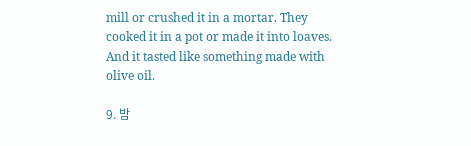mill or crushed it in a mortar. They cooked it in a pot or made it into loaves. And it tasted like something made with olive oil.

9. 밤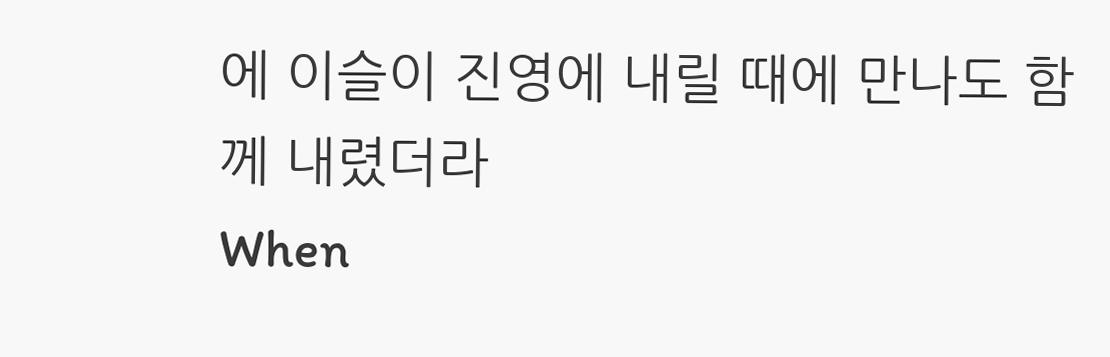에 이슬이 진영에 내릴 때에 만나도 함께 내렸더라
When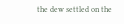the dew settled on the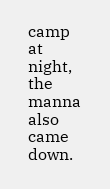camp at night, the manna also came down.